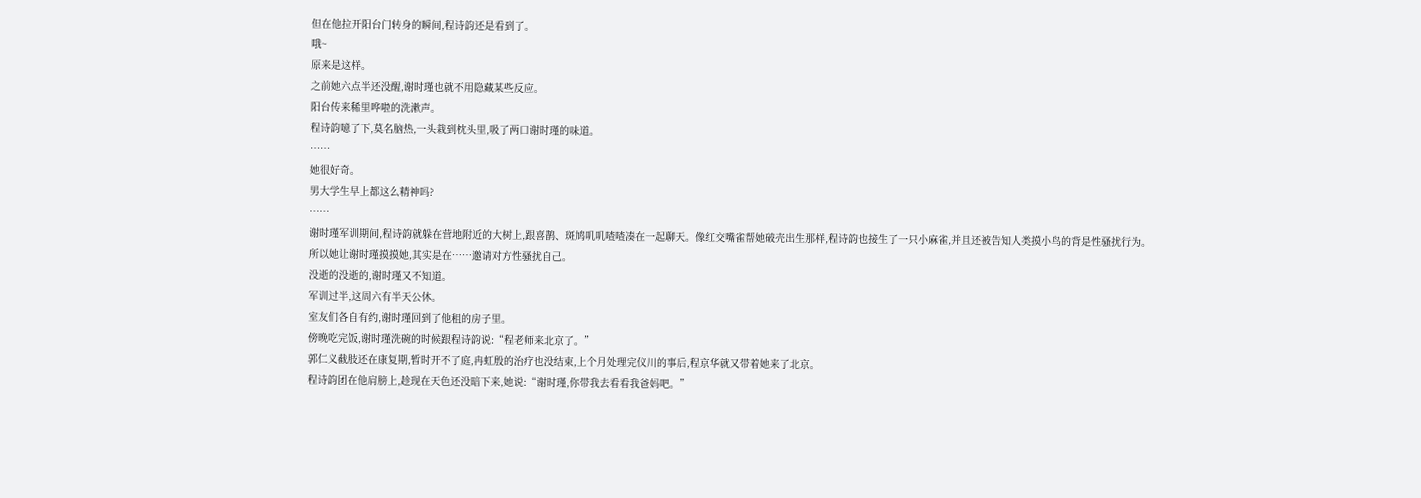但在他拉开阳台门转身的瞬间,程诗韵还是看到了。
哦~
原来是这样。
之前她六点半还没醒,谢时瑾也就不用隐藏某些反应。
阳台传来稀里哗啦的洗漱声。
程诗韵噫了下,莫名脑热,一头栽到枕头里,吸了两口谢时瑾的味道。
……
她很好奇。
男大学生早上都这么精神吗?
……
谢时瑾军训期间,程诗韵就躲在营地附近的大树上,跟喜鹊、斑鸠叽叽喳喳凑在一起聊天。像红交嘴雀帮她破壳出生那样,程诗韵也接生了一只小麻雀,并且还被告知人类摸小鸟的背是性骚扰行为。
所以她让谢时瑾摸摸她,其实是在……邀请对方性骚扰自己。
没逝的没逝的,谢时瑾又不知道。
军训过半,这周六有半天公休。
室友们各自有约,谢时瑾回到了他租的房子里。
傍晚吃完饭,谢时瑾洗碗的时候跟程诗韵说:“程老师来北京了。”
郭仁义截肢还在康复期,暂时开不了庭,冉虹殷的治疗也没结束,上个月处理完仪川的事后,程京华就又带着她来了北京。
程诗韵团在他肩膀上,趁现在天色还没暗下来,她说:“谢时瑾,你带我去看看我爸妈吧。”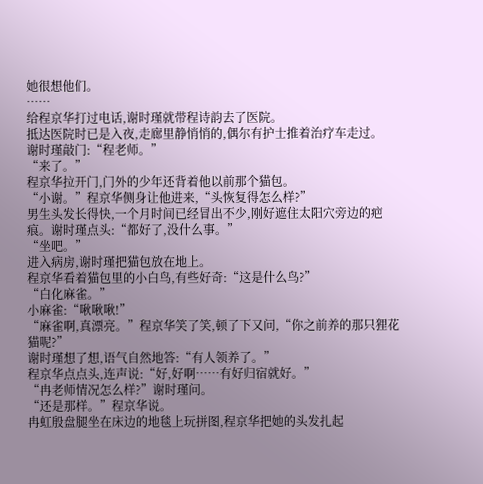她很想他们。
……
给程京华打过电话,谢时瑾就带程诗韵去了医院。
抵达医院时已是入夜,走廊里静悄悄的,偶尔有护士推着治疗车走过。
谢时瑾敲门:“程老师。”
“来了。”
程京华拉开门,门外的少年还背着他以前那个猫包。
“小谢。”程京华侧身让他进来,“头恢复得怎么样?”
男生头发长得快,一个月时间已经冒出不少,刚好遮住太阳穴旁边的疤痕。谢时瑾点头:“都好了,没什么事。”
“坐吧。”
进入病房,谢时瑾把猫包放在地上。
程京华看着猫包里的小白鸟,有些好奇:“这是什么鸟?”
“白化麻雀。”
小麻雀:“啾啾啾!”
“麻雀啊,真漂亮。”程京华笑了笑,顿了下又问,“你之前养的那只狸花猫呢?”
谢时瑾想了想,语气自然地答:“有人领养了。”
程京华点点头,连声说:“好,好啊……有好归宿就好。”
“冉老师情况怎么样?”谢时瑾问。
“还是那样。”程京华说。
冉虹殷盘腿坐在床边的地毯上玩拼图,程京华把她的头发扎起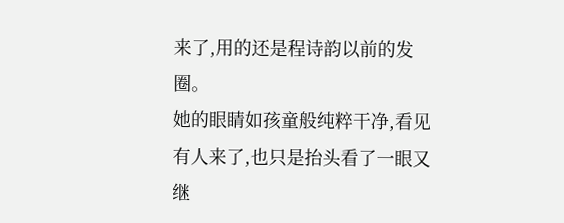来了,用的还是程诗韵以前的发圈。
她的眼睛如孩童般纯粹干净,看见有人来了,也只是抬头看了一眼又继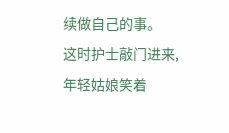续做自己的事。
这时护士敲门进来,年轻姑娘笑着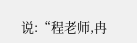说:“程老师,冉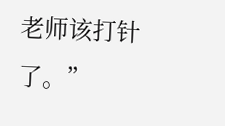老师该打针了。”